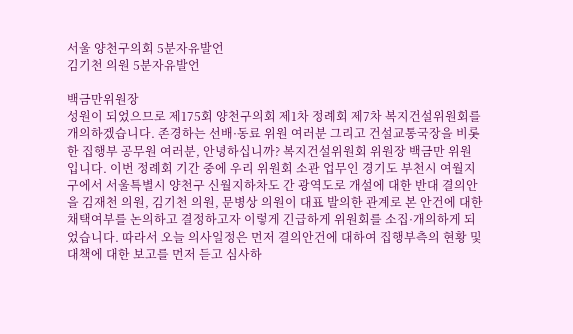서울 양천구의회 5분자유발언
김기천 의원 5분자유발언

백금만위원장
성원이 되었으므로 제175회 양천구의회 제1차 정례회 제7차 복지건설위원회를 개의하겠습니다. 존경하는 선배·동료 위원 여러분 그리고 건설교통국장을 비롯한 집행부 공무원 여러분, 안녕하십니까? 복지건설위원회 위원장 백금만 위원입니다. 이번 정례회 기간 중에 우리 위원회 소관 업무인 경기도 부천시 여월지구에서 서울특별시 양천구 신월지하차도 간 광역도로 개설에 대한 반대 결의안을 김재천 의원, 김기천 의원, 문병상 의원이 대표 발의한 관계로 본 안건에 대한 채택여부를 논의하고 결정하고자 이렇게 긴급하게 위원회를 소집·개의하게 되었습니다. 따라서 오늘 의사일정은 먼저 결의안건에 대하여 집행부측의 현황 및 대책에 대한 보고를 먼저 듣고 심사하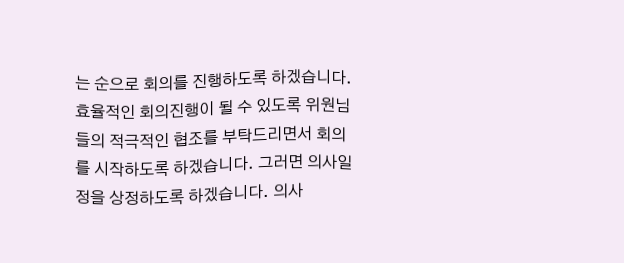는 순으로 회의를 진행하도록 하겠습니다. 효율적인 회의진행이 될 수 있도록 위원님들의 적극적인 협조를 부탁드리면서 회의를 시작하도록 하겠습니다. 그러면 의사일정을 상정하도록 하겠습니다. 의사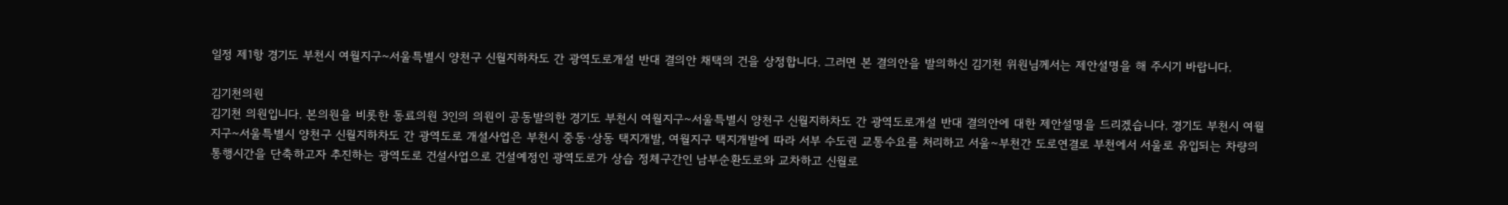일정 제1항 경기도 부천시 여월지구~서울특별시 양천구 신월지하차도 간 광역도로개설 반대 결의안 채택의 건을 상정합니다. 그러면 본 결의안을 발의하신 김기천 위원님께서는 제안설명을 해 주시기 바랍니다.

김기천의원
김기천 의원입니다. 본의원을 비롯한 동료의원 3인의 의원이 공동발의한 경기도 부천시 여월지구~서울특별시 양천구 신월지하차도 간 광역도로개설 반대 결의안에 대한 제안설명을 드리겠습니다. 경기도 부천시 여월지구~서울특별시 양천구 신월지하차도 간 광역도로 개설사업은 부천시 중동·상동 택지개발, 여월지구 택지개발에 따라 서부 수도권 교통수요를 처리하고 서울~부천간 도로연결로 부천에서 서울로 유입되는 차량의 통행시간을 단축하고자 추진하는 광역도로 건설사업으로 건설예정인 광역도로가 상습 정체구간인 남부순환도로와 교차하고 신월로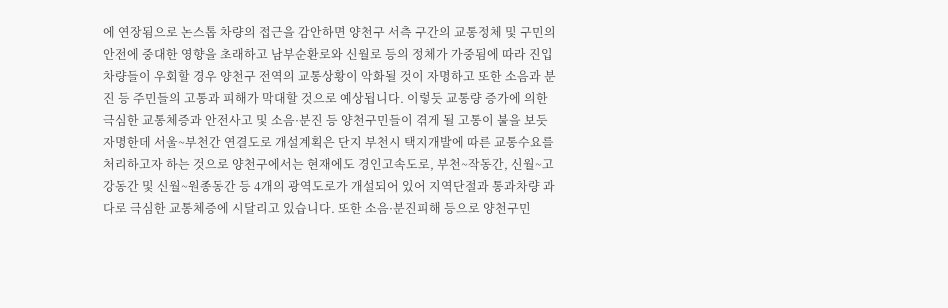에 연장됨으로 논스톱 차량의 접근을 감안하면 양천구 서측 구간의 교통정체 및 구민의 안전에 중대한 영향을 초래하고 남부순환로와 신월로 등의 정체가 가중됨에 따라 진입 차량들이 우회할 경우 양천구 전역의 교통상황이 악화될 것이 자명하고 또한 소음과 분진 등 주민들의 고통과 피해가 막대할 것으로 예상됩니다. 이렇듯 교통량 증가에 의한 극심한 교통체증과 안전사고 및 소음·분진 등 양천구민들이 겪게 될 고통이 불을 보듯 자명한데 서울~부천간 연결도로 개설계획은 단지 부천시 택지개발에 따른 교통수요를 처리하고자 하는 것으로 양천구에서는 현재에도 경인고속도로, 부천~작동간, 신월~고강동간 및 신월~원종동간 등 4개의 광역도로가 개설되어 있어 지역단절과 통과차량 과다로 극심한 교통체증에 시달리고 있습니다. 또한 소음·분진피해 등으로 양천구민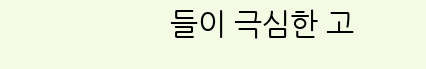들이 극심한 고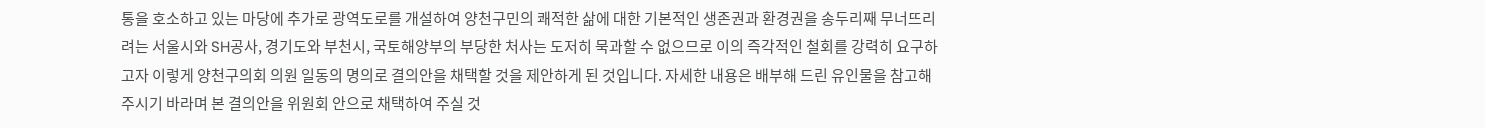통을 호소하고 있는 마당에 추가로 광역도로를 개설하여 양천구민의 쾌적한 삶에 대한 기본적인 생존권과 환경권을 송두리째 무너뜨리려는 서울시와 SH공사, 경기도와 부천시, 국토해양부의 부당한 처사는 도저히 묵과할 수 없으므로 이의 즉각적인 철회를 강력히 요구하고자 이렇게 양천구의회 의원 일동의 명의로 결의안을 채택할 것을 제안하게 된 것입니다. 자세한 내용은 배부해 드린 유인물을 참고해 주시기 바라며 본 결의안을 위원회 안으로 채택하여 주실 것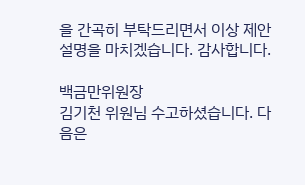을 간곡히 부탁드리면서 이상 제안설명을 마치겠습니다. 감사합니다.

백금만위원장
김기천 위원님 수고하셨습니다. 다음은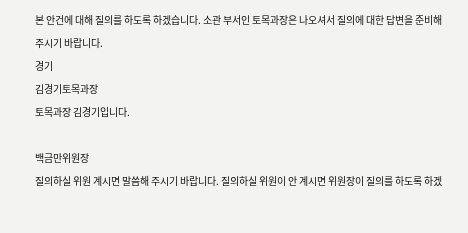본 안건에 대해 질의를 하도록 하겠습니다. 소관 부서인 토목과장은 나오셔서 질의에 대한 답변을 준비해 주시기 바랍니다.
경기
김경기토목과장
토목과장 김경기입니다.

백금만위원장
질의하실 위원 계시면 말씀해 주시기 바랍니다. 질의하실 위원이 안 계시면 위원장이 질의를 하도록 하겠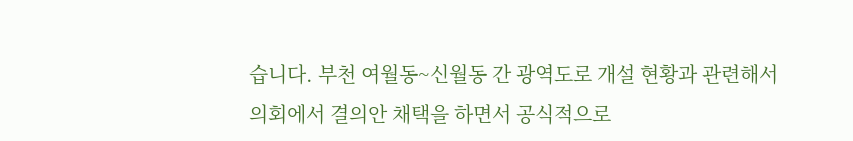습니다. 부천 여월동~신월동 간 광역도로 개설 현황과 관련해서 의회에서 결의안 채택을 하면서 공식적으로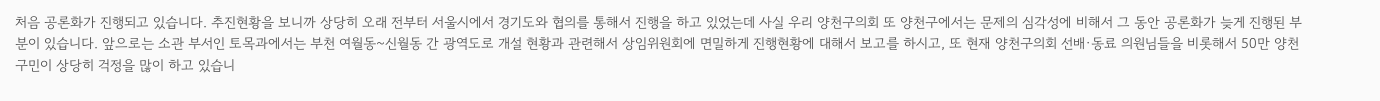처음 공론화가 진행되고 있습니다. 추진현황을 보니까 상당히 오래 전부터 서울시에서 경기도와 협의를 통해서 진행을 하고 있었는데 사실 우리 양천구의회 또 양천구에서는 문제의 심각성에 비해서 그 동안 공론화가 늦게 진행된 부분이 있습니다. 앞으로는 소관 부서인 토목과에서는 부천 여월동~신월동 간 광역도로 개설 현황과 관련해서 상임위원회에 면밀하게 진행현황에 대해서 보고를 하시고, 또 현재 양천구의회 선배·동료 의원님들을 비롯해서 50만 양천구민이 상당히 걱정을 많이 하고 있습니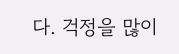다. 걱정을 많이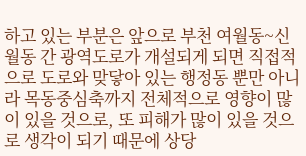하고 있는 부분은 앞으로 부천 여월동~신월동 간 광역도로가 개설되게 되면 직접적으로 도로와 맞닿아 있는 행정동 뿐만 아니라 목동중심축까지 전체적으로 영향이 많이 있을 것으로, 또 피해가 많이 있을 것으로 생각이 되기 때문에 상당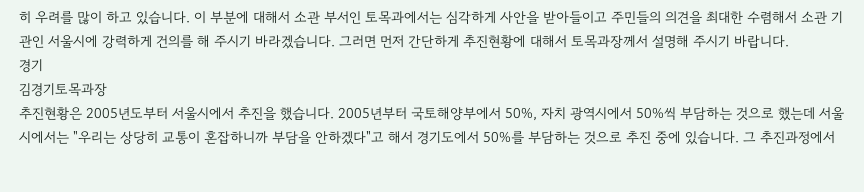히 우려를 많이 하고 있습니다. 이 부분에 대해서 소관 부서인 토목과에서는 심각하게 사안을 받아들이고 주민들의 의견을 최대한 수렴해서 소관 기관인 서울시에 강력하게 건의를 해 주시기 바라겠습니다. 그러면 먼저 간단하게 추진현황에 대해서 토목과장께서 설명해 주시기 바랍니다.
경기
김경기토목과장
추진현황은 2005년도부터 서울시에서 추진을 했습니다. 2005년부터 국토해양부에서 50%, 자치 광역시에서 50%씩 부담하는 것으로 했는데 서울시에서는 "우리는 상당히 교통이 혼잡하니까 부담을 안하겠다"고 해서 경기도에서 50%를 부담하는 것으로 추진 중에 있습니다. 그 추진과정에서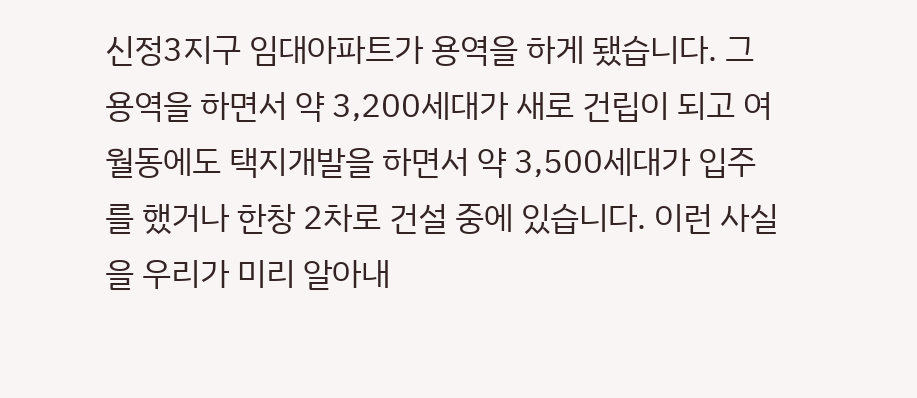신정3지구 임대아파트가 용역을 하게 됐습니다. 그 용역을 하면서 약 3,200세대가 새로 건립이 되고 여월동에도 택지개발을 하면서 약 3,500세대가 입주를 했거나 한창 2차로 건설 중에 있습니다. 이런 사실을 우리가 미리 알아내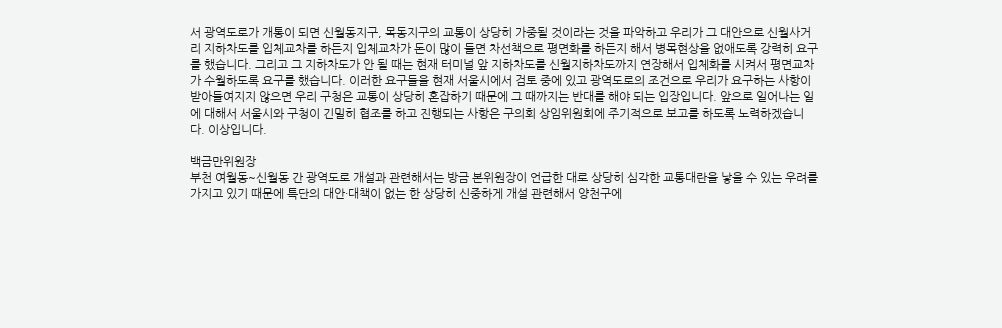서 광역도로가 개통이 되면 신월동지구, 목동지구의 교통이 상당히 가중될 것이라는 것을 파악하고 우리가 그 대안으로 신월사거리 지하차도를 입체교차를 하든지 입체교차가 돈이 많이 들면 차선책으로 평면화를 하든지 해서 병목현상을 없애도록 강력히 요구를 했습니다. 그리고 그 지하차도가 안 될 때는 현재 터미널 앞 지하차도를 신월지하차도까지 연장해서 입체화를 시켜서 평면교차가 수월하도록 요구를 했습니다. 이러한 요구들을 현재 서울시에서 검토 중에 있고 광역도로의 조건으로 우리가 요구하는 사항이 받아들여지지 않으면 우리 구청은 교통이 상당히 혼잡하기 때문에 그 때까지는 반대를 해야 되는 입장입니다. 앞으로 일어나는 일에 대해서 서울시와 구청이 긴밀히 협조를 하고 진행되는 사항은 구의회 상임위원회에 주기적으로 보고를 하도록 노력하겠습니다. 이상입니다.

백금만위원장
부천 여월동~신월동 간 광역도로 개설과 관련해서는 방금 본위원장이 언급한 대로 상당히 심각한 교통대란을 낳을 수 있는 우려를 가지고 있기 때문에 특단의 대안·대책이 없는 한 상당히 신중하게 개설 관련해서 양천구에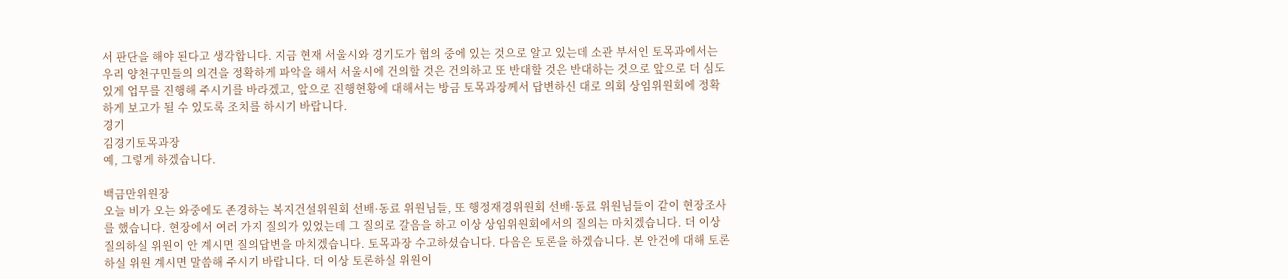서 판단을 해야 된다고 생각합니다. 지금 현재 서울시와 경기도가 협의 중에 있는 것으로 알고 있는데 소관 부서인 토목과에서는 우리 양천구민들의 의견을 정확하게 파악을 해서 서울시에 건의할 것은 건의하고 또 반대할 것은 반대하는 것으로 앞으로 더 심도 있게 업무를 진행해 주시기를 바라겠고, 앞으로 진행현황에 대해서는 방금 토목과장께서 답변하신 대로 의회 상임위원회에 정확하게 보고가 될 수 있도록 조치를 하시기 바랍니다.
경기
김경기토목과장
예, 그렇게 하겠습니다.

백금만위원장
오늘 비가 오는 와중에도 존경하는 복지건설위원회 선배·동료 위원님들, 또 행정재경위원회 선배·동료 위원님들이 같이 현장조사를 했습니다. 현장에서 여러 가지 질의가 있었는데 그 질의로 갈음을 하고 이상 상임위원회에서의 질의는 마치겠습니다. 더 이상 질의하실 위원이 안 계시면 질의답변을 마치겠습니다. 토목과장 수고하셨습니다. 다음은 토론을 하겠습니다. 본 안건에 대해 토론하실 위원 계시면 말씀해 주시기 바랍니다. 더 이상 토론하실 위원이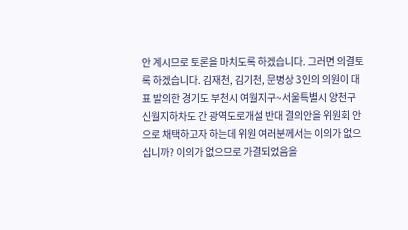안 계시므로 토론을 마치도록 하겠습니다. 그러면 의결토록 하겠습니다. 김재천, 김기천, 문병상 3인의 의원이 대표 발의한 경기도 부천시 여월지구~서울특별시 양천구 신월지하차도 간 광역도로개설 반대 결의안을 위원회 안으로 채택하고자 하는데 위원 여러분께서는 이의가 없으십니까? 이의가 없으므로 가결되었음을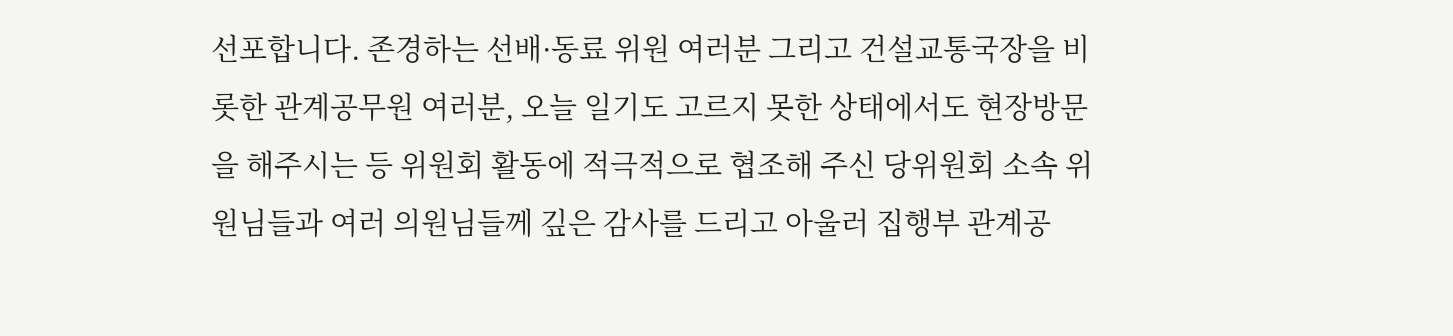선포합니다. 존경하는 선배·동료 위원 여러분 그리고 건설교통국장을 비롯한 관계공무원 여러분, 오늘 일기도 고르지 못한 상태에서도 현장방문을 해주시는 등 위원회 활동에 적극적으로 협조해 주신 당위원회 소속 위원님들과 여러 의원님들께 깊은 감사를 드리고 아울러 집행부 관계공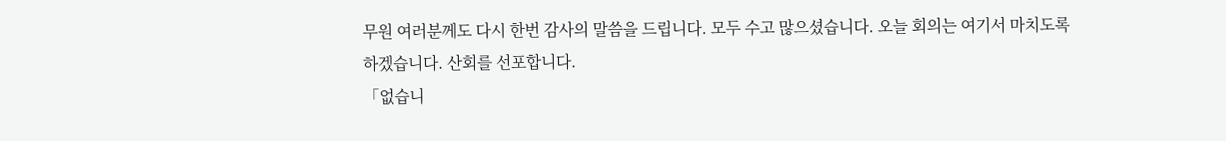무원 여러분께도 다시 한번 감사의 말씀을 드립니다. 모두 수고 많으셨습니다. 오늘 회의는 여기서 마치도록 하겠습니다. 산회를 선포합니다.
「없습니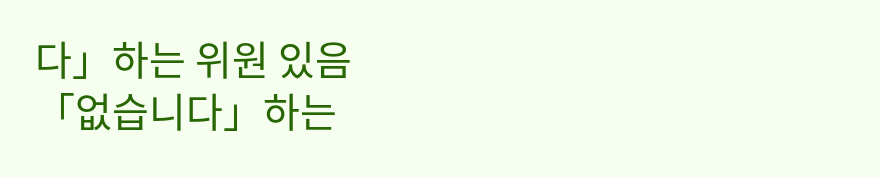다」하는 위원 있음
「없습니다」하는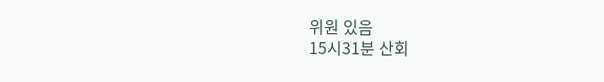위원 있음
15시31분 산회